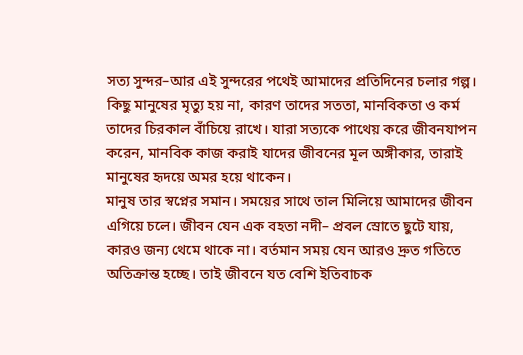সত্য সুন্দর–আর এই সুন্দরের পথেই আমাদের প্রতিদিনের চলার গল্প। কিছু মানুষের মৃত্যু হয় না, কারণ তাদের সততা, মানবিকতা ও কর্ম তাদের চিরকাল বাঁচিয়ে রাখে। যারা সত্যকে পাথেয় করে জীবনযাপন করেন, মানবিক কাজ করাই যাদের জীবনের মূল অঙ্গীকার, তারাই মানুষের হৃদয়ে অমর হয়ে থাকেন।
মানুষ তার স্বপ্নের সমান। সময়ের সাথে তাল মিলিয়ে আমাদের জীবন এগিয়ে চলে। জীবন যেন এক বহতা নদী– প্রবল স্রোতে ছুটে যায়, কারও জন্য থেমে থাকে না। বর্তমান সময় যেন আরও দ্রুত গতিতে অতিক্রান্ত হচ্ছে। তাই জীবনে যত বেশি ইতিবাচক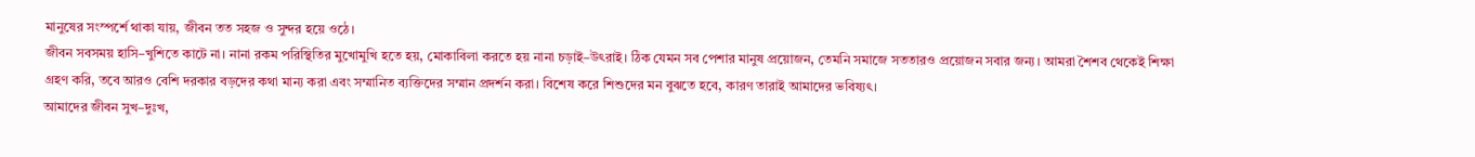মানুষের সংস্পর্শে থাকা যায়, জীবন তত সহজ ও সুন্দর হয়ে ওঠে।
জীবন সবসময় হাসি–খুশিতে কাটে না। নানা রকম পরিস্থিতির মুখোমুখি হতে হয়, মোকাবিলা করতে হয় নানা চড়াই–উৎরাই। ঠিক যেমন সব পেশার মানুষ প্রয়োজন, তেমনি সমাজে সততারও প্রয়োজন সবার জন্য। আমরা শৈশব থেকেই শিক্ষা গ্রহণ করি, তবে আরও বেশি দরকার বড়দের কথা মান্য করা এবং সম্মানিত ব্যক্তিদের সম্মান প্রদর্শন করা। বিশেষ করে শিশুদের মন বুঝতে হবে, কারণ তারাই আমাদের ভবিষ্যৎ।
আমাদের জীবন সুখ–দুঃখ,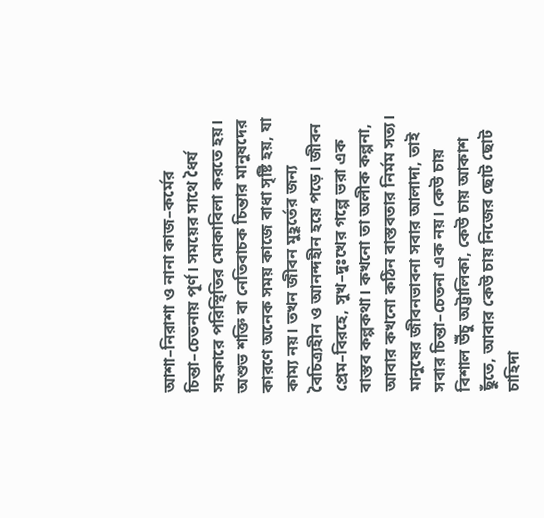আশা–নিরাশা ও নানা কাজ–কর্মের চিন্তা–চেতনায় পূর্ণ। সময়ের সাথে ধৈর্য সহকারে পরিস্থিতির মোকাবিলা করতে হয়। অশুভ শক্তি বা নেতিবাচক চিন্তার মানুষদের কারণে অনেক সময় কাজে বাধা সৃষ্টি হয়, যা কাম্য নয়। তখন জীবন মুহূর্তের জন্য বৈচিত্র্যহীন ও আনন্দহীন হয়ে পড়ে। জীবন প্রেম–বিরহে, সুখ–দুঃখের গল্পে ভরা এক বাস্তব কল্পকথা। কখনো তা অলীক কল্পনা, আবার কখনো কঠিন বাস্তবতার নির্মম সত্য। মানুষের জীবনভাবনা সবার আলাদা, তাই সবার চিন্তা–চেতনা এক নয়। কেউ চায় বিশাল উঁচু অট্টালিকা, কেউ চায় আকাশ ছুঁতে, আবার কেউ চায় নিজের ছোট ছোট চাহিদা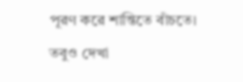পূরণ করে শান্তিতে বাঁচতে।
তবুও দেখা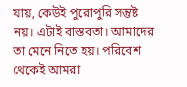যায়, কেউই পুরোপুরি সন্তুষ্ট নয়। এটাই বাস্তবতা। আমাদের তা মেনে নিতে হয়। পরিবেশ থেকেই আমরা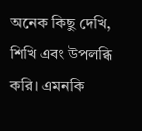অনেক কিছু দেখি, শিখি এবং উপলব্ধি করি। এমনকি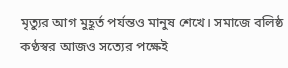মৃত্যুর আগ মুহূর্ত পর্যন্তও মানুষ শেখে। সমাজে বলিষ্ঠ কণ্ঠস্বর আজও সত্যের পক্ষেই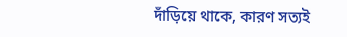দাঁড়িয়ে থাকে, কারণ সত্যই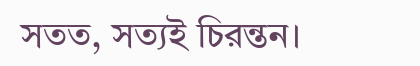সতত, সত্যই চিরন্তন।